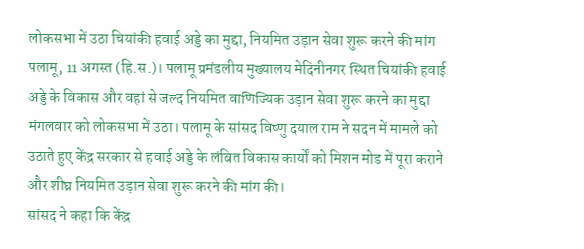लोकसभा में उठा चियांकी हवाई अड्डे का मुद्दा, नियमित उड़ान सेवा शुरू करने की मांग
पलामू, 11 अगस्त (हि.स.)। पलामू प्रमंडलीय मुख्यालय मेदिनीनगर स्थित चियांकी हवाई अड्डे के विकास और वहां से जल्द नियमित वाणिज्यिक उड़ान सेवा शुरू करने का मुद्दा मंगलवार को लोकसभा में उठा। पलामू के सांसद विष्णु दयाल राम ने सदन में मामले को उठाते हुए केंद्र सरकार से हवाई अड्डे के लंबित विकास कार्यों को मिशन मोड में पूरा कराने और शीघ्र नियमित उड़ान सेवा शुरू करने की मांग की।
सांसद ने कहा कि केंद्र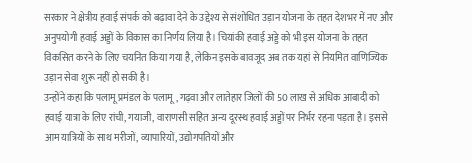सरकार ने क्षेत्रीय हवाई संपर्क को बढ़ावा देने के उद्देश्य से संशोधित उड़ान योजना के तहत देशभर में नए और अनुपयोगी हवाई अड्डों के विकास का निर्णय लिया है। चियांकी हवाई अड्डे को भी इस योजना के तहत विकसित करने के लिए चयनित किया गया है, लेकिन इसके बावजूद अब तक यहां से नियमित वाणिज्यिक उड़ान सेवा शुरू नहीं हो सकी है।
उन्होंने कहा कि पलामू प्रमंडल के पलामू, गढ़वा और लातेहार जिलों की 50 लाख से अधिक आबादी को हवाई यात्रा के लिए रांची, गयाजी, वाराणसी सहित अन्य दूरस्थ हवाई अड्डों पर निर्भर रहना पड़ता है। इससे आम यात्रियों के साथ मरीजों, व्यापारियों, उद्योगपतियों और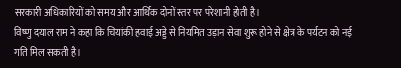सरकारी अधिकारियों को समय और आर्थिक दोनों स्तर पर परेशानी होती है।
विष्णु दयाल राम ने कहा कि चियांकी हवाई अड्डे से नियमित उड़ान सेवा शुरू होने से क्षेत्र के पर्यटन को नई गति मिल सकती है।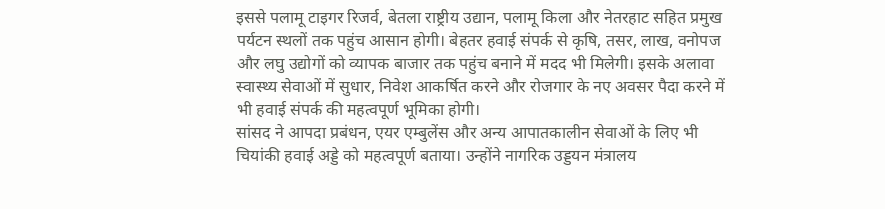इससे पलामू टाइगर रिजर्व, बेतला राष्ट्रीय उद्यान, पलामू किला और नेतरहाट सहित प्रमुख पर्यटन स्थलों तक पहुंच आसान होगी। बेहतर हवाई संपर्क से कृषि, तसर, लाख, वनोपज और लघु उद्योगों को व्यापक बाजार तक पहुंच बनाने में मदद भी मिलेगी। इसके अलावा स्वास्थ्य सेवाओं में सुधार, निवेश आकर्षित करने और रोजगार के नए अवसर पैदा करने में भी हवाई संपर्क की महत्वपूर्ण भूमिका होगी।
सांसद ने आपदा प्रबंधन, एयर एम्बुलेंस और अन्य आपातकालीन सेवाओं के लिए भी चियांकी हवाई अड्डे को महत्वपूर्ण बताया। उन्होंने नागरिक उड्डयन मंत्रालय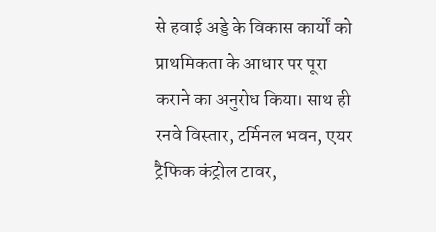से हवाई अड्डे के विकास कार्यों को प्राथमिकता के आधार पर पूरा कराने का अनुरोध किया। साथ ही रनवे विस्तार, टर्मिनल भवन, एयर ट्रैफिक कंट्रोल टावर,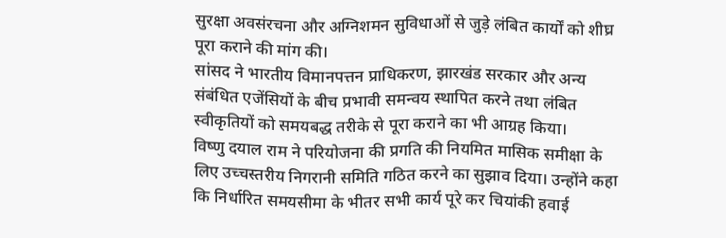सुरक्षा अवसंरचना और अग्निशमन सुविधाओं से जुड़े लंबित कार्यों को शीघ्र पूरा कराने की मांग की।
सांसद ने भारतीय विमानपत्तन प्राधिकरण, झारखंड सरकार और अन्य संबंधित एजेंसियों के बीच प्रभावी समन्वय स्थापित करने तथा लंबित स्वीकृतियों को समयबद्ध तरीके से पूरा कराने का भी आग्रह किया।
विष्णु दयाल राम ने परियोजना की प्रगति की नियमित मासिक समीक्षा के लिए उच्चस्तरीय निगरानी समिति गठित करने का सुझाव दिया। उन्होंने कहा कि निर्धारित समयसीमा के भीतर सभी कार्य पूरे कर चियांकी हवाई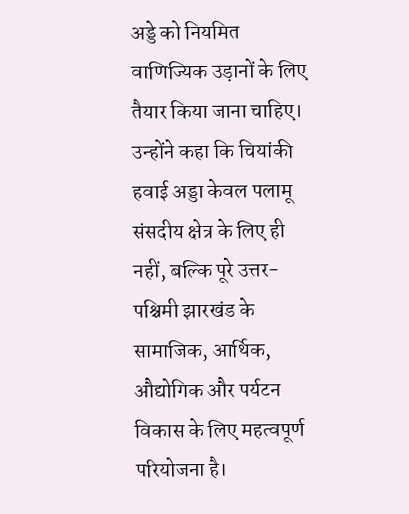अड्डे को नियमित वाणिज्यिक उड़ानों के लिए तैयार किया जाना चाहिए।
उन्होंने कहा कि चियांकी हवाई अड्डा केवल पलामू संसदीय क्षेत्र के लिए ही नहीं, बल्कि पूरे उत्तर-पश्चिमी झारखंड के सामाजिक, आर्थिक, औद्योगिक और पर्यटन विकास के लिए महत्वपूर्ण परियोजना है।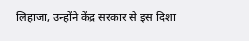लिहाजा, उन्होंने केंद्र सरकार से इस दिशा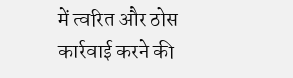में त्वरित और ठोस कार्रवाई करने की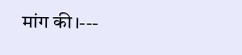मांग की।---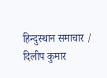हिन्दुस्थान समाचार / दिलीप कुमार